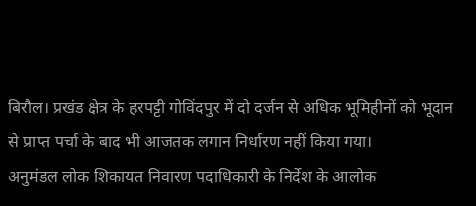बिरौल। प्रखंड क्षेत्र के हरपट्टी गोविंदपुर में दो दर्जन से अधिक भूमिहीनों को भूदान से प्राप्त पर्चा के बाद भी आजतक लगान निर्धारण नहीं किया गया।
अनुमंडल लोक शिकायत निवारण पदाधिकारी के निर्देश के आलोक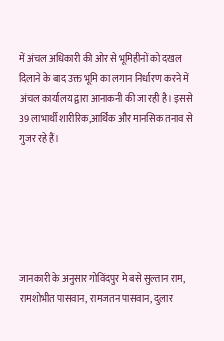में अंचल अधिकारी की ओर से भूमिहीनों को दखल दिलाने के बाद उक्त भूमि का लगान निर्धारण करने में अंचल कार्यालय द्वारा आनाकनी की जा रही है। इससे 39 लाभार्थी शारीरिक,आर्थिक और मानसिक तनाव से गुजर रहे हैं।






जानकारी के अनुसार गोविंदपुर मे बसे सुल्तान राम, रामशोभीत पासवान, रामजतन पासवान, दुलार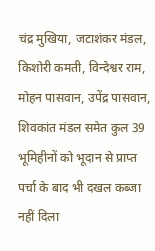चंद्र मुखिया, जटाशंकर मंडल, किशोरी कमती, विन्देश्वर राम, मोहन पासवान, उपेंद्र पासवान, शिवकांत मंडल समेत कुल 39 भूमिहीनों को भूदान से प्राप्त पर्चा के बाद भी दखल कब्जा नहीं दिला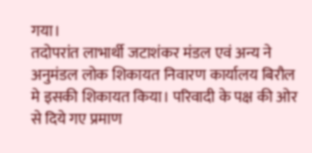गया।
तदोपरांत लाभार्थी जटाशंकर मंडल एवं अन्य ने अनुमंडल लोक शिकायत निवारण कार्यालय बिरौल मे इसकी शिकायत किया। परिवादी के पक्ष की ओर से दिये गए प्रमाण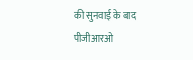की सुनवाई के बाद पीजीआरओ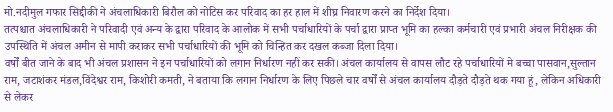मो.नदीमुल गफार सिद्दीकी ने अंचलाधिकारी बिरौल को नोटिस कर परिवाद का हर हाल में शीघ्र निवारण करने का निर्देश दिया।
तत्पश्चात अंचलाधिकारी ने परिवादी एवं अन्य के द्वारा परिवाद के आलोक में सभी पर्चाधारियों के पर्चा द्वारा प्राप्त भूमि का हल्का कर्मचारी एवं प्रभारी अंचल निरीक्षक की उपस्थिति में अंचल अमीन से मापी कराकर सभी पर्चाधारियों की भूमि को चिन्हित कर दखल कब्जा दिला दिया।
वर्षों बीत जाने के बाद भी अंचल प्रशासन ने इन पर्चाधारियों को लगान निर्धारण नहीं कर सकी। अंचल कार्यालय से वापस लौट रहे पर्चाधारियों मे बच्चा पासवान,सुल्तान राम, जटाशंकर मंडल,विंदेश्वर राम, किशोरी कमती, ने बताया कि लगान निर्धारण के लिए पिछले चार वर्षों से अंचल कार्यालय दौड़ते दौड़ते थक गया हूं, लेकिन अधिकारी से लेकर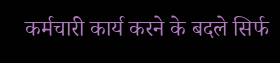कर्मचारी कार्य करने के बदले सिर्फ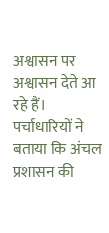अश्वासन पर अश्वासन देते आ रहे हैं। पर्चाधारियों ने बताया कि अंचल प्रशासन की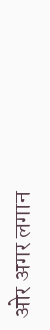ओर अगर लगान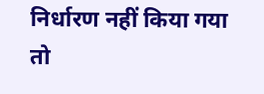निर्धारण नहीं किया गया तो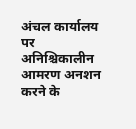अंचल कार्यालय पर अनिश्चिकालीन आमरण अनशन करने के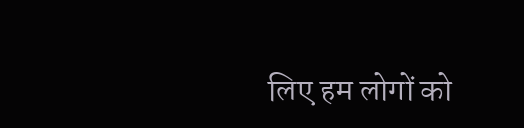लिए हम लोगों को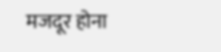मजदूर होना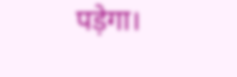पड़ेगा।